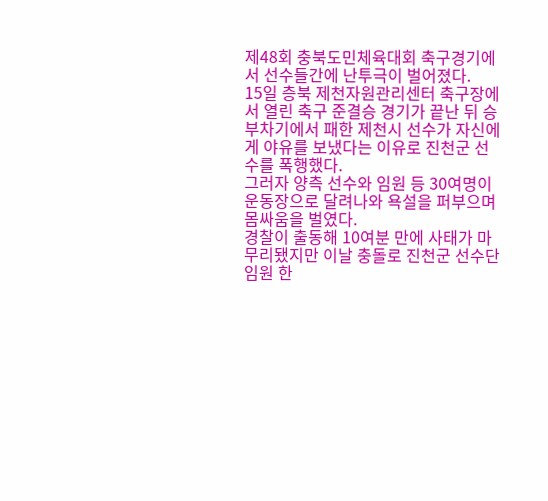제48회 충북도민체육대회 축구경기에서 선수들간에 난투극이 벌어졌다.
15일 층북 제천자원관리센터 축구장에서 열린 축구 준결승 경기가 끝난 뒤 승부차기에서 패한 제천시 선수가 자신에게 야유를 보냈다는 이유로 진천군 선수를 폭행했다.
그러자 양측 선수와 임원 등 30여명이 운동장으로 달려나와 욕설을 퍼부으며 몸싸움을 벌였다.
경찰이 출동해 10여분 만에 사태가 마무리됐지만 이날 충돌로 진천군 선수단 임원 한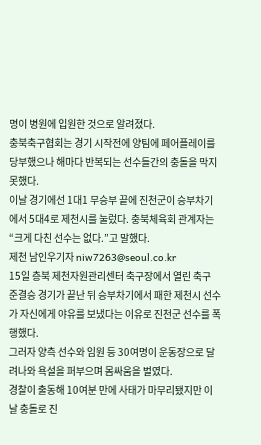명이 병원에 입원한 것으로 알려졌다.
충북축구협회는 경기 시작전에 양팀에 페어플레이를 당부했으나 해마다 반복되는 선수들간의 충돌을 막지 못했다.
이날 경기에선 1대1 무승부 끝에 진천군이 승부차기에서 5대4로 제천시를 눌렀다. 충북체육회 관계자는 “크게 다친 선수는 없다.”고 말했다.
제천 남인우기자 niw7263@seoul.co.kr
15일 층북 제천자원관리센터 축구장에서 열린 축구 준결승 경기가 끝난 뒤 승부차기에서 패한 제천시 선수가 자신에게 야유를 보냈다는 이유로 진천군 선수를 폭행했다.
그러자 양측 선수와 임원 등 30여명이 운동장으로 달려나와 욕설을 퍼부으며 몸싸움을 벌였다.
경찰이 출동해 10여분 만에 사태가 마무리됐지만 이날 충돌로 진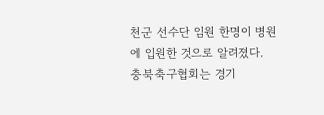천군 선수단 임원 한명이 병원에 입원한 것으로 알려졌다.
충북축구협회는 경기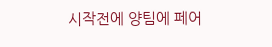시작전에 양팀에 페어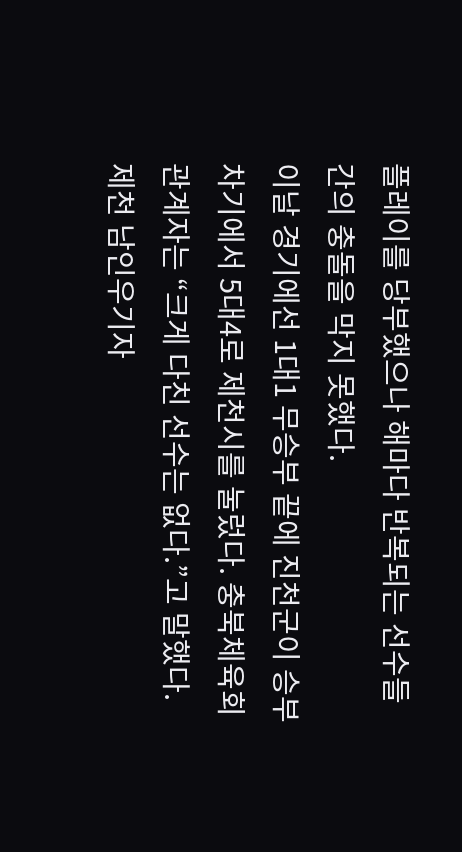플레이를 당부했으나 해마다 반복되는 선수들간의 충돌을 막지 못했다.
이날 경기에선 1대1 무승부 끝에 진천군이 승부차기에서 5대4로 제천시를 눌렀다. 충북체육회 관계자는 “크게 다친 선수는 없다.”고 말했다.
제천 남인우기자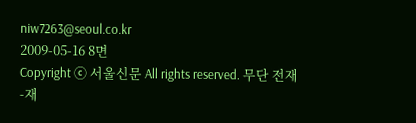niw7263@seoul.co.kr
2009-05-16 8면
Copyright ⓒ 서울신문 All rights reserved. 무단 전재-재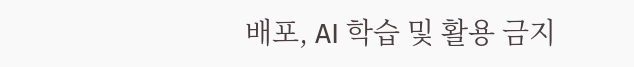배포, AI 학습 및 활용 금지